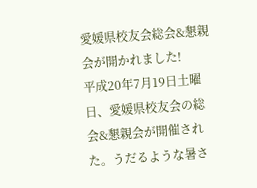愛媛県校友会総会&懇親会が開かれました!
平成20年7月19日土曜日、愛媛県校友会の総会&懇親会が開催された。うだるような暑さ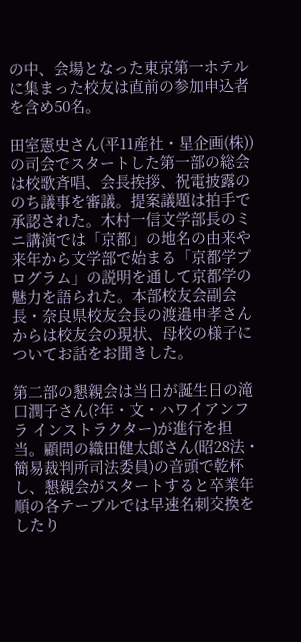の中、会場となった東京第一ホテルに集まった校友は直前の参加申込者を含め50名。

田室憲史さん(平11産社・星企画(株))の司会でスタートした第一部の総会は校歌斉唱、会長挨拶、祝電披露ののち議事を審議。提案議題は拍手で承認された。木村一信文学部長のミニ講演では「京都」の地名の由来や来年から文学部で始まる「京都学プログラム」の説明を通して京都学の魅力を語られた。本部校友会副会長・奈良県校友会長の渡邉申孝さんからは校友会の現状、母校の様子についてお話をお聞きした。

第二部の懇親会は当日が誕生日の滝口潤子さん(?年・文・ハワイアンフラ インストラクター)が進行を担当。顧問の織田健太郎さん(昭28法・簡易裁判所司法委員)の音頭で乾杯し、懇親会がスタートすると卒業年順の各テーブルでは早速名刺交換をしたり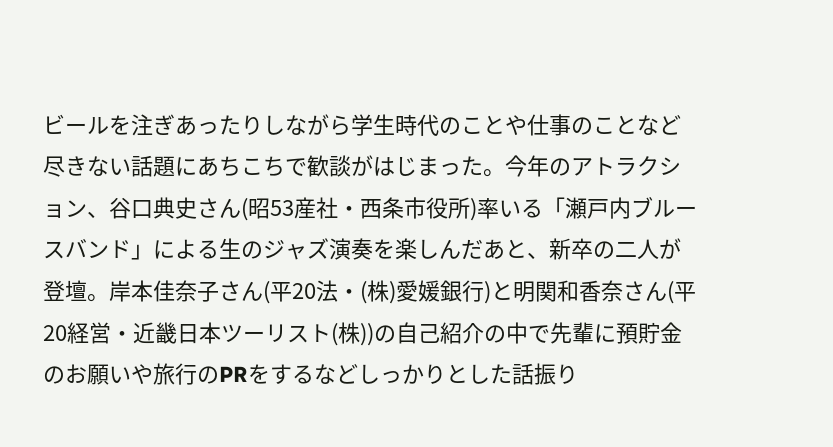ビールを注ぎあったりしながら学生時代のことや仕事のことなど尽きない話題にあちこちで歓談がはじまった。今年のアトラクション、谷口典史さん(昭53産社・西条市役所)率いる「瀬戸内ブルースバンド」による生のジャズ演奏を楽しんだあと、新卒の二人が登壇。岸本佳奈子さん(平20法・(株)愛媛銀行)と明関和香奈さん(平20経営・近畿日本ツーリスト(株))の自己紹介の中で先輩に預貯金のお願いや旅行のPRをするなどしっかりとした話振り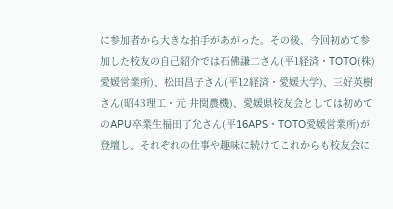に参加者から大きな拍手があがった。その後、今回初めて参加した校友の自己紹介では石佛謙二さん(平1経済・TOTO(株)愛媛営業所)、松田昌子さん(平12経済・愛媛大学)、三好英樹さん(昭43理工・元 井関農機)、愛媛県校友会としては初めてのAPU卒業生福田了允さん(平16APS・TOTO愛媛営業所)が登壇し、それぞれの仕事や趣味に続けてこれからも校友会に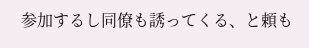参加するし同僚も誘ってくる、と頼も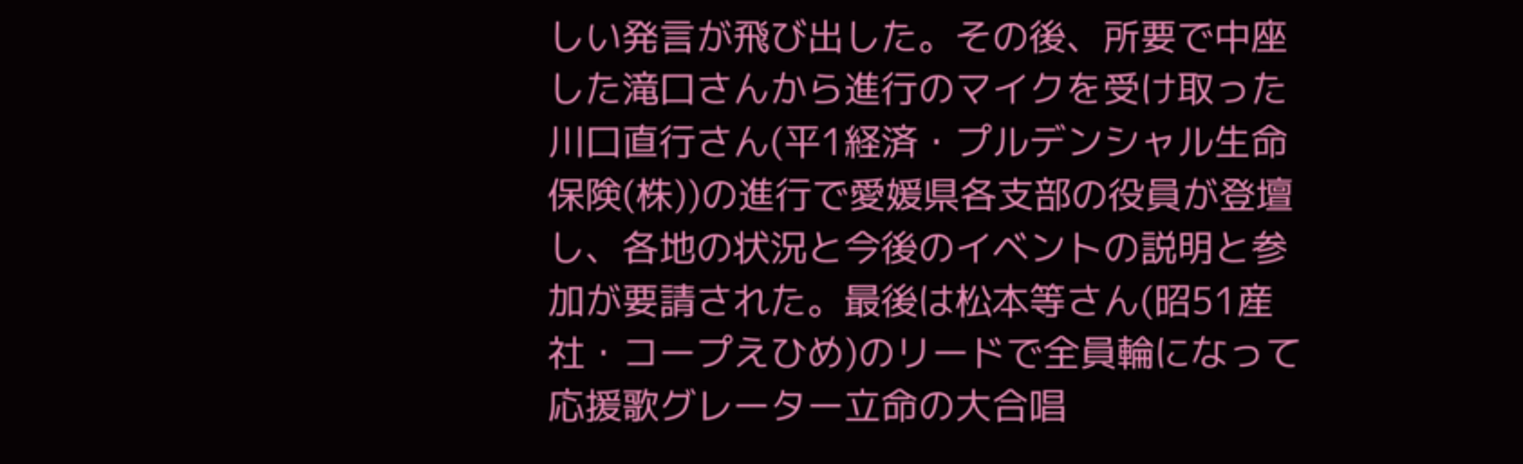しい発言が飛び出した。その後、所要で中座した滝口さんから進行のマイクを受け取った川口直行さん(平1経済・プルデンシャル生命保険(株))の進行で愛媛県各支部の役員が登壇し、各地の状況と今後のイベントの説明と参加が要請された。最後は松本等さん(昭51産社・コープえひめ)のリードで全員輪になって応援歌グレーター立命の大合唱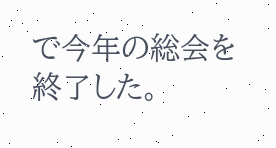で今年の総会を終了した。